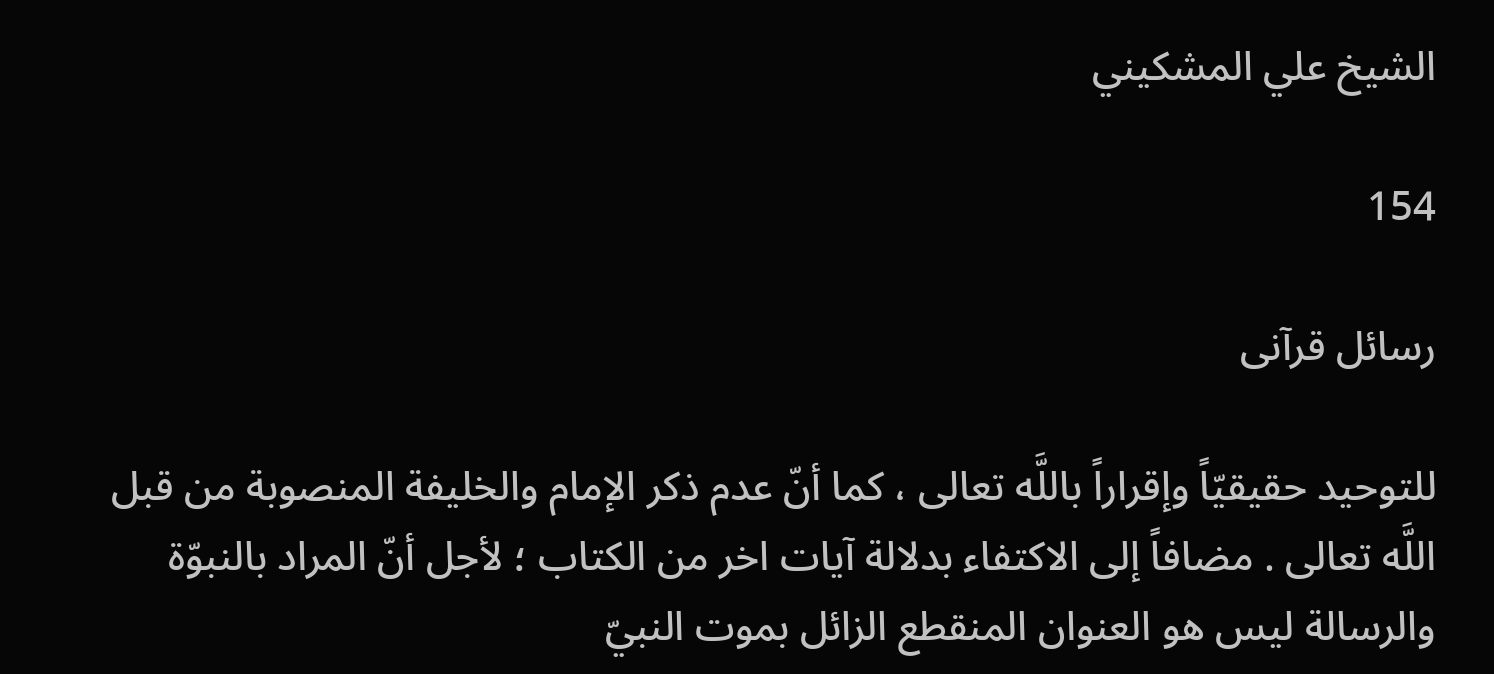الشيخ علي المشكيني

154

رسائل قرآنى

للتوحيد حقيقيّاً وإقراراً باللَّه تعالى ، كما أنّ عدم ذكر الإمام والخليفة المنصوبة من قبل اللَّه تعالى . مضافاً إلى الاكتفاء بدلالة آيات اخر من الكتاب ؛ لأجل أنّ المراد بالنبوّة والرسالة ليس هو العنوان المنقطع الزائل بموت النبيّ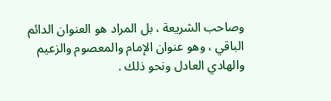وصاحب الشريعة ، بل المراد هو العنوان الدائم الباقي ، وهو عنوان الإمام والمعصوم والزعيم والهادي العادل ونحو ذلك .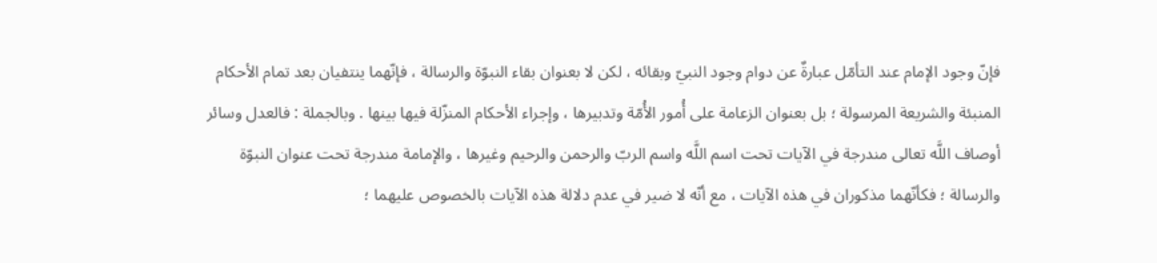فإنّ وجود الإمام عند التأمّل عبارةٌ عن دوام وجود النبيّ وبقائه ، لكن لا بعنوان بقاء النبوّة والرسالة ، فإنّهما ينتفيان بعد تمام الأحكام المنبئة والشريعة المرسولة ؛ بل بعنوان الزعامة على أُمور الأُمّة وتدبيرها ، وإجراء الأحكام المنزّلة فيها بينها . وبالجملة : فالعدل وسائر أوصاف اللَّه تعالى مندرجة في الآيات تحت اسم اللَّه واسم الربّ والرحمن والرحيم وغيرها ، والإمامة مندرجة تحت عنوان النبوّة والرسالة ؛ فكأنّهما مذكوران في هذه الآيات ، مع أنّه لا ضير في عدم دلالة هذه الآيات بالخصوص عليهما ؛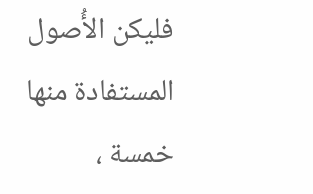فليكن الأُصول المستفادة منها خمسة ،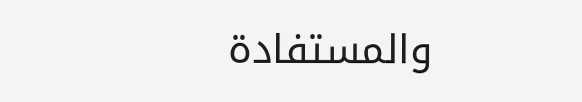والمستفادة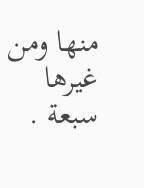منها ومن غيرها سبعة .